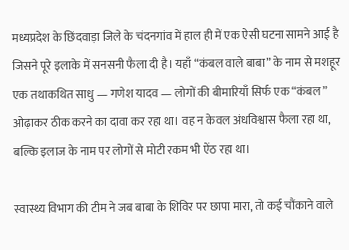मध्यप्रदेश के छिंदवाड़ा जिले के चंदनगांव में हाल ही में एक ऐसी घटना सामने आई है जिसने पूरे इलाके में सनसनी फैला दी है। यहाँ “कंबल वाले बाबा” के नाम से मशहूर एक तथाकथित साधु — गणेश यादव — लोगों की बीमारियाँ सिर्फ एक “कंबल” ओढ़ाकर ठीक करने का दावा कर रहा था। वह न केवल अंधविश्वास फैला रहा था, बल्कि इलाज के नाम पर लोगों से मोटी रकम भी ऐंठ रहा था।

स्वास्थ्य विभाग की टीम ने जब बाबा के शिविर पर छापा मारा, तो कई चौंकाने वाले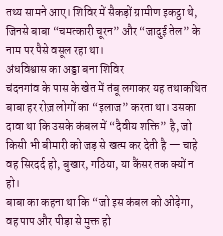तथ्य सामने आए। शिविर में सैकड़ों ग्रामीण इकट्ठा थे, जिनसे बाबा “चमत्कारी चूरन” और “जादुई तेल” के नाम पर पैसे वसूल रहा था।
अंधविश्वास का अड्डा बना शिविर
चंदनगांव के पास के खेत में तंबू लगाकर यह तथाकथित बाबा हर रोज़ लोगों का “इलाज” करता था। उसका दावा था कि उसके कंबल में “दैवीय शक्ति” है, जो किसी भी बीमारी को जड़ से खत्म कर देती है — चाहे वह सिरदर्द हो, बुखार, गठिया, या कैंसर तक क्यों न हो।
बाबा का कहना था कि “जो इस कंबल को ओढ़ेगा, वह पाप और पीड़ा से मुक्त हो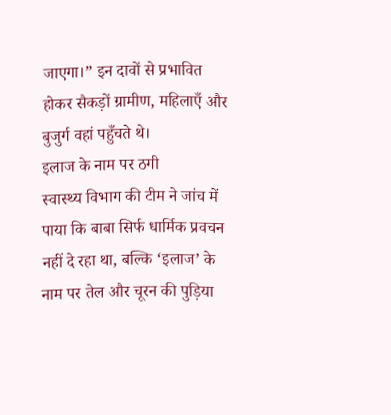जाएगा।” इन दावों से प्रभावित होकर सैकड़ों ग्रामीण, महिलाएँ और बुजुर्ग वहां पहुँचते थे।
इलाज के नाम पर ठगी
स्वास्थ्य विभाग की टीम ने जांच में पाया कि बाबा सिर्फ धार्मिक प्रवचन नहीं दे रहा था, बल्कि ‘इलाज’ के नाम पर तेल और चूरन की पुड़िया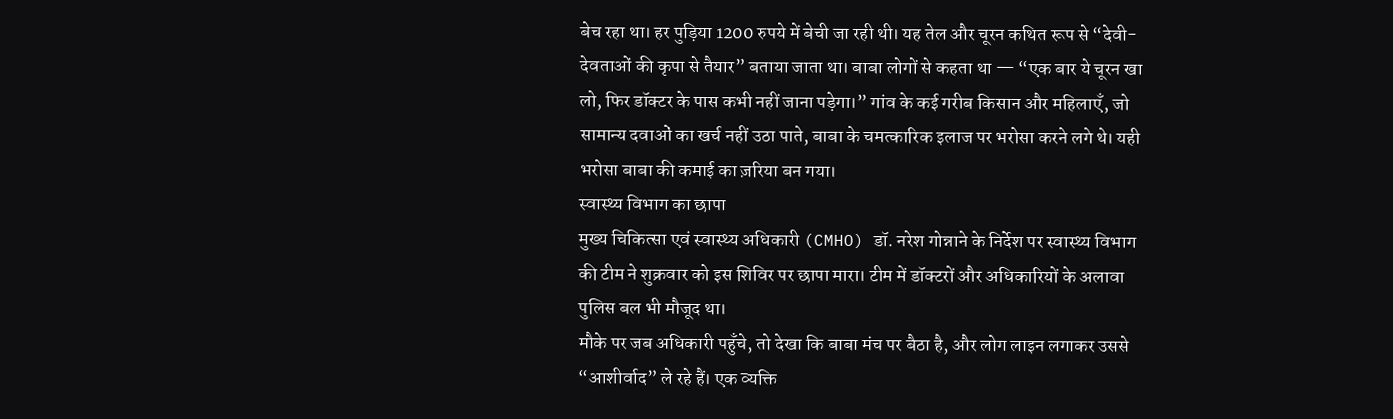बेच रहा था। हर पुड़िया 1200 रुपये में बेची जा रही थी। यह तेल और चूरन कथित रूप से “देवी-देवताओं की कृपा से तैयार” बताया जाता था। बाबा लोगों से कहता था — “एक बार ये चूरन खा लो, फिर डॉक्टर के पास कभी नहीं जाना पड़ेगा।” गांव के कई गरीब किसान और महिलाएँ, जो सामान्य दवाओं का खर्च नहीं उठा पाते, बाबा के चमत्कारिक इलाज पर भरोसा करने लगे थे। यही भरोसा बाबा की कमाई का ज़रिया बन गया।
स्वास्थ्य विभाग का छापा
मुख्य चिकित्सा एवं स्वास्थ्य अधिकारी (CMHO) डॉ. नरेश गोन्नाने के निर्देश पर स्वास्थ्य विभाग की टीम ने शुक्रवार को इस शिविर पर छापा मारा। टीम में डॉक्टरों और अधिकारियों के अलावा पुलिस बल भी मौजूद था।
मौके पर जब अधिकारी पहुँचे, तो देखा कि बाबा मंच पर बैठा है, और लोग लाइन लगाकर उससे “आशीर्वाद” ले रहे हैं। एक व्यक्ति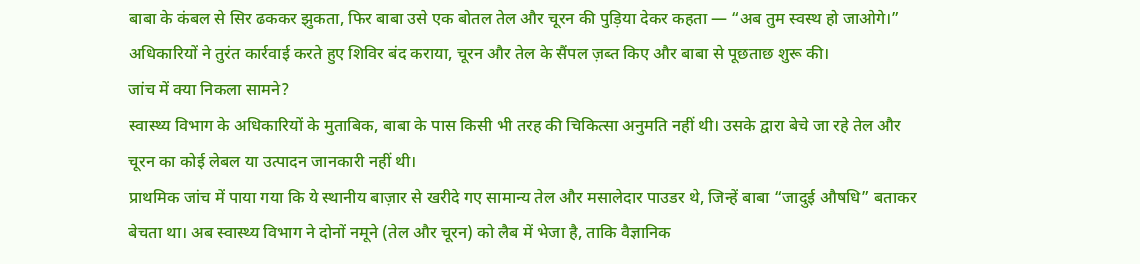बाबा के कंबल से सिर ढककर झुकता, फिर बाबा उसे एक बोतल तेल और चूरन की पुड़िया देकर कहता — “अब तुम स्वस्थ हो जाओगे।” अधिकारियों ने तुरंत कार्रवाई करते हुए शिविर बंद कराया, चूरन और तेल के सैंपल ज़ब्त किए और बाबा से पूछताछ शुरू की।
जांच में क्या निकला सामने?
स्वास्थ्य विभाग के अधिकारियों के मुताबिक, बाबा के पास किसी भी तरह की चिकित्सा अनुमति नहीं थी। उसके द्वारा बेचे जा रहे तेल और चूरन का कोई लेबल या उत्पादन जानकारी नहीं थी।
प्राथमिक जांच में पाया गया कि ये स्थानीय बाज़ार से खरीदे गए सामान्य तेल और मसालेदार पाउडर थे, जिन्हें बाबा “जादुई औषधि” बताकर बेचता था। अब स्वास्थ्य विभाग ने दोनों नमूने (तेल और चूरन) को लैब में भेजा है, ताकि वैज्ञानिक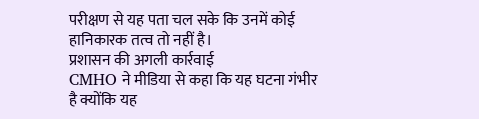परीक्षण से यह पता चल सके कि उनमें कोई हानिकारक तत्व तो नहीं है।
प्रशासन की अगली कार्रवाई
CMHO ने मीडिया से कहा कि यह घटना गंभीर है क्योंकि यह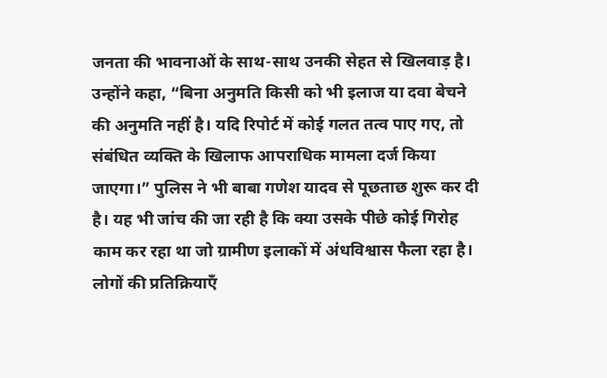जनता की भावनाओं के साथ-साथ उनकी सेहत से खिलवाड़ है। उन्होंने कहा, “बिना अनुमति किसी को भी इलाज या दवा बेचने की अनुमति नहीं है। यदि रिपोर्ट में कोई गलत तत्व पाए गए, तो संबंधित व्यक्ति के खिलाफ आपराधिक मामला दर्ज किया जाएगा।” पुलिस ने भी बाबा गणेश यादव से पूछताछ शुरू कर दी है। यह भी जांच की जा रही है कि क्या उसके पीछे कोई गिरोह काम कर रहा था जो ग्रामीण इलाकों में अंधविश्वास फैला रहा है।
लोगों की प्रतिक्रियाएँ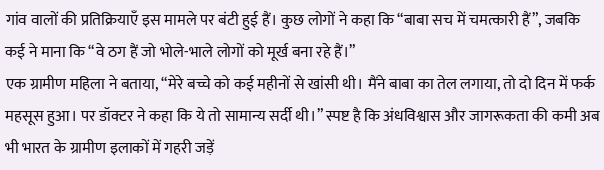गांव वालों की प्रतिक्रियाएँ इस मामले पर बंटी हुई हैं। कुछ लोगों ने कहा कि “बाबा सच में चमत्कारी हैं”, जबकि कई ने माना कि “वे ठग हैं जो भोले-भाले लोगों को मूर्ख बना रहे हैं।”
एक ग्रामीण महिला ने बताया, “मेरे बच्चे को कई महीनों से खांसी थी। मैंने बाबा का तेल लगाया, तो दो दिन में फर्क महसूस हुआ। पर डॉक्टर ने कहा कि ये तो सामान्य सर्दी थी।” स्पष्ट है कि अंधविश्वास और जागरूकता की कमी अब भी भारत के ग्रामीण इलाकों में गहरी जड़ें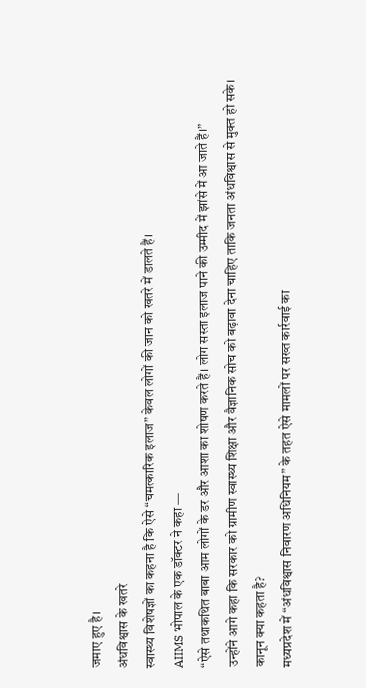जमाए हुए है।
अंधविश्वास के खतरे
स्वास्थ्य विशेषज्ञों का कहना है कि ऐसे “चमत्कारिक इलाज” केवल लोगों की जान को खतरे में डालते हैं।
AIIMS भोपाल के एक डॉक्टर ने कहा —
“ऐसे तथाकथित बाबा आम लोगों के डर और आशा का शोषण करते हैं। लोग सस्ता इलाज पाने की उम्मीद में झांसे में आ जाते हैं।”
उन्होंने आगे कहा कि सरकार को ग्रामीण स्वास्थ्य शिक्षा और वैज्ञानिक सोच को बढ़ावा देना चाहिए ताकि जनता अंधविश्वास से मुक्त हो सके।
कानून क्या कहता है?
मध्यप्रदेश में “अंधविश्वास निवारण अधिनियम” के तहत ऐसे मामलों पर सख्त कार्रवाई का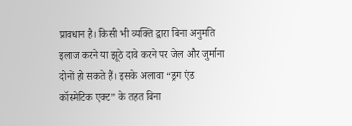प्रावधान है। किसी भी व्यक्ति द्वारा बिना अनुमति इलाज करने या झूठे दावे करने पर जेल और जुर्माना दोनों हो सकते हैं। इसके अलावा “ड्रग एंड कॉस्मेटिक एक्ट” के तहत बिना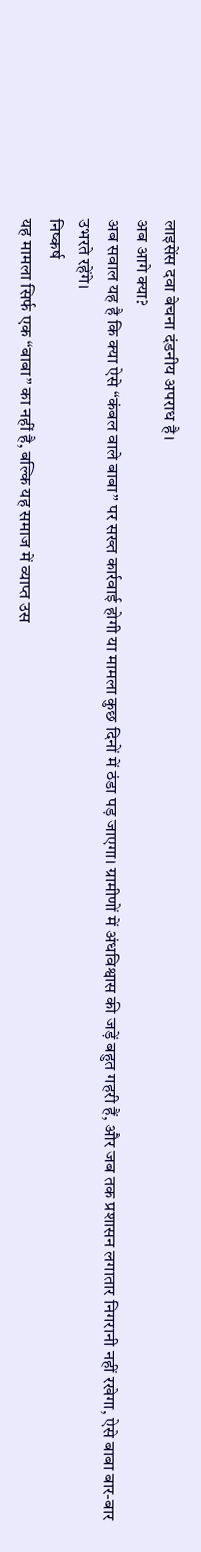लाइसेंस दवा बेचना दंडनीय अपराध है।
अब आगे क्या?
अब सवाल यह है कि क्या ऐसे “कंबल वाले बाबा” पर सख्त कार्रवाई होगी या मामला कुछ दिनों में ठंडा पड़ जाएगा। ग्रामीणों में अंधविश्वास की जड़ें बहुत गहरी हैं, और जब तक प्रशासन लगातार निगरानी नहीं रखेगा, ऐसे बाबा बार-बार उभरते रहेंगे।
निष्कर्ष
यह मामला सिर्फ एक “बाबा” का नहीं है, बल्कि यह समाज में व्याप्त उस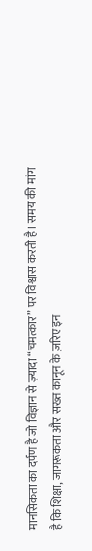मानसिकता का दर्पण है जो विज्ञान से ज़्यादा “चमत्कार” पर विश्वास करती है। समय की मांग है कि शिक्षा, जागरूकता और सख्त कानून के ज़रिए इन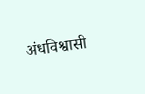अंधविश्वासी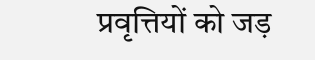प्रवृत्तियों को जड़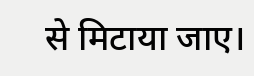से मिटाया जाए।